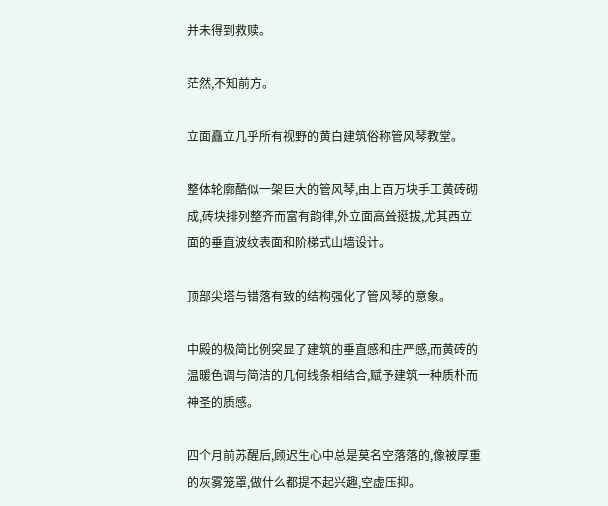并未得到救赎。

茫然,不知前方。

立面矗立几乎所有视野的黄白建筑俗称管风琴教堂。

整体轮廓酷似一架巨大的管风琴,由上百万块手工黄砖砌成,砖块排列整齐而富有韵律,外立面高耸挺拔,尤其西立面的垂直波纹表面和阶梯式山墙设计。

顶部尖塔与错落有致的结构强化了管风琴的意象。

中殿的极简比例突显了建筑的垂直感和庄严感,而黄砖的温暖色调与简洁的几何线条相结合,赋予建筑一种质朴而神圣的质感。

四个月前苏醒后,顾迟生心中总是莫名空落落的,像被厚重的灰雾笼罩,做什么都提不起兴趣,空虚压抑。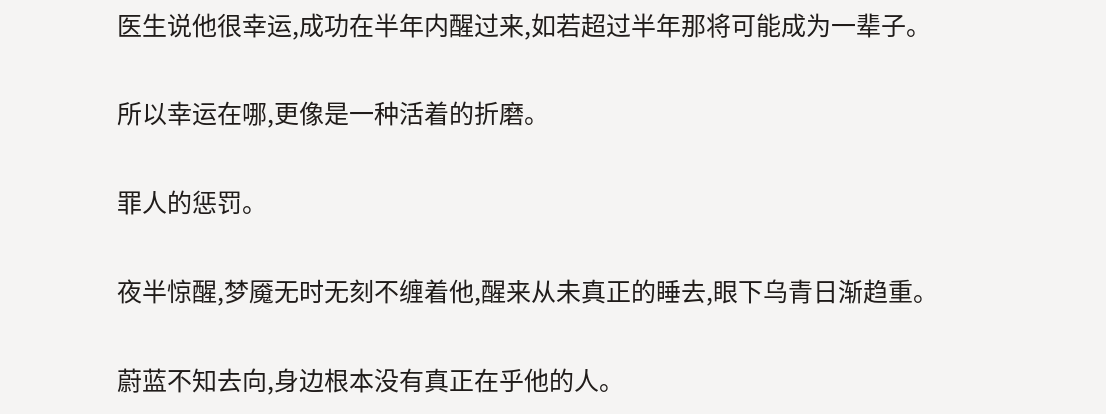医生说他很幸运,成功在半年内醒过来,如若超过半年那将可能成为一辈子。

所以幸运在哪,更像是一种活着的折磨。

罪人的惩罚。

夜半惊醒,梦魇无时无刻不缠着他,醒来从未真正的睡去,眼下乌青日渐趋重。

蔚蓝不知去向,身边根本没有真正在乎他的人。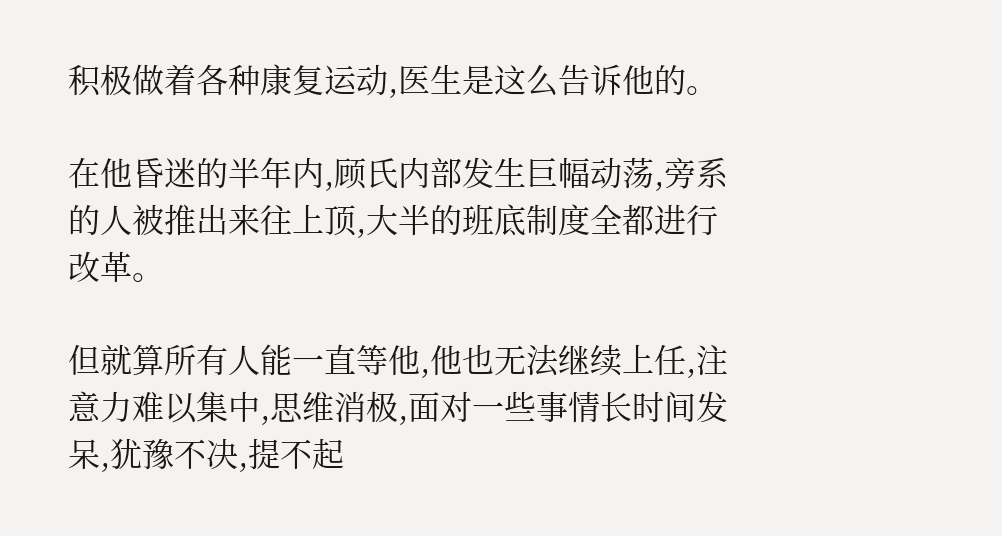积极做着各种康复运动,医生是这么告诉他的。

在他昏迷的半年内,顾氏内部发生巨幅动荡,旁系的人被推出来往上顶,大半的班底制度全都进行改革。

但就算所有人能一直等他,他也无法继续上任,注意力难以集中,思维消极,面对一些事情长时间发呆,犹豫不决,提不起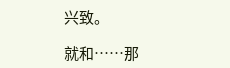兴致。

就和……那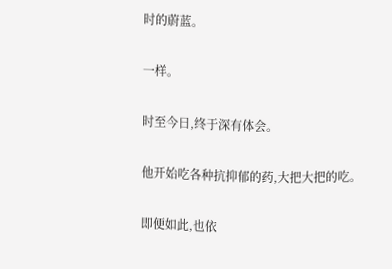时的蔚蓝。

一样。

时至今日,终于深有体会。

他开始吃各种抗抑郁的药,大把大把的吃。

即便如此,也依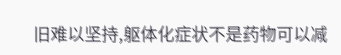旧难以坚持,躯体化症状不是药物可以减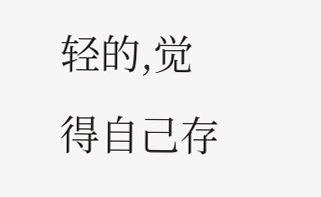轻的,觉得自己存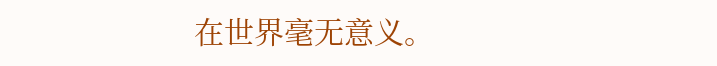在世界毫无意义。